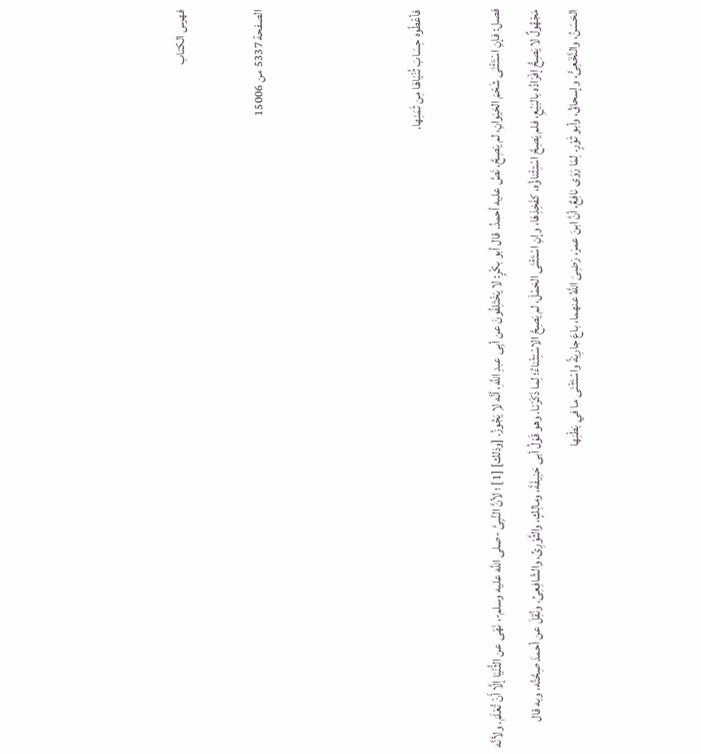فهرس الكتاب

الصفحة 5337 من 15006



فأعْطُوه حِسَابَ ثُنْيَاهَا مِن ثَمَنِها.

فصل: فإنِ اسْتَثْنَى شَحْمَ الحَيَوانِ، لم يَصِحَّ. نَصَّ عليه أحمدُ. قال أبو بكْرٍ: لا يَخْتَلِفُونَ عن أبِى عبدِ اللَّهِ، أنَّه لاِ يَجُوزُ. [وذلك] [1] ؛ لأنَّ النَّبِىَّ -صلى اللَّه عليه وسلم-، نَهَى عن الثُّنْيَا إلَّا أَنْ تُعْلَمَ. ولأنَّه مَجْهُولٌ لا يَصِحُّ إفْرَادُه بالبَيْعِ، فلم يَصِحَّ اسْتِثْناؤُه، كفَخِذِهَا، وإنِ اسْتَثْنَى الحَمْلَ، لم يَصِحَّ الاسْتِثْناءُ؛ لِما ذَكَرْنا. وهو قَوْلُ أبى حَنِيفَةَ، ومالِكٍ، والثَّوْرِىِّ، والشّافِعِىِّ. ونُقِلَ عن أحمدَ صِحَّتُه، وبه قال الحَسَنُ، والنَّخَعِىُّ، وإسحاقُ، وأبو ثَوْرٍ. لِمَا رَوَى نافِعٌ، أنَّ ابنَ عمرَ، رَضِىَ اللَّهُ عنهما، باعَ جارِيَةً واسْتَثْنَى ما في بَطْنِها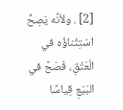[2] . ولأنَّه يَصِحُّ اسْتِثْناؤُه في الْعَتْقِ، فَصَحَّ في البَيْعِ قِياسًا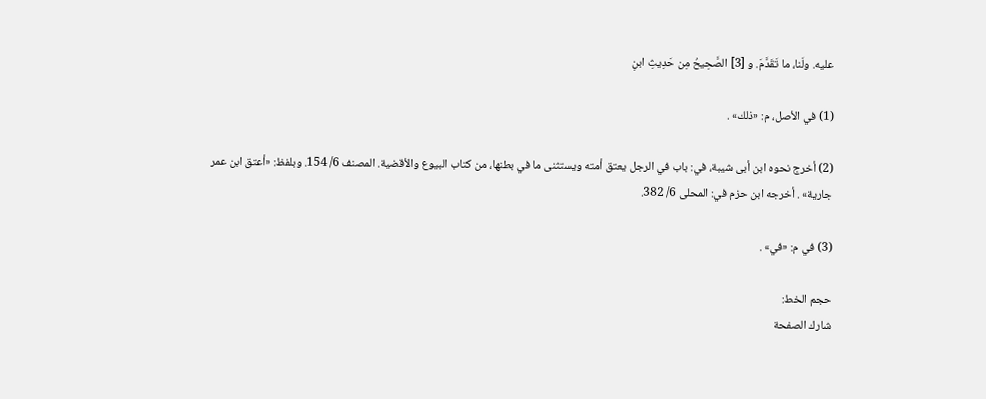عليه. ولَنا، ما تَقَدَّمَ. و [3] الصَّحِيحُ مِن حَدِيثِ ابنِ

(1) في الأصل، م: «ذلك» .

(2) أخرج نحوه ابن أبى شيبة، في: باب في الرجل يعتق أمته ويستثنى ما في بطنها، من كتاب البيوع والأقضية. المصنف 6/ 154. وبلفظ: «أعتق ابن عمر جارية» . أخرجه ابن حزم في: المحلى 6/ 382.

(3) في م: «في» .

حجم الخط:
شارك الصفحة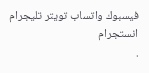فيسبوك واتساب تويتر تليجرام انستجرام
.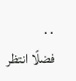. .
فضلًا انتظر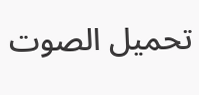تحميل الصوت